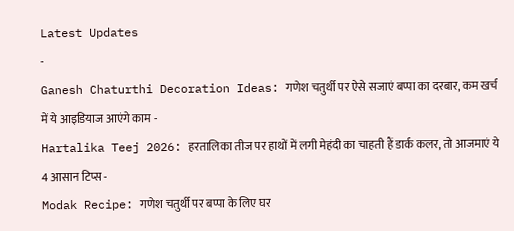Latest Updates
-
Ganesh Chaturthi Decoration Ideas: गणेश चतुर्थी पर ऐसे सजाएं बप्पा का दरबार, कम खर्च में ये आइडियाज आएंगे काम -
Hartalika Teej 2026: हरतालिका तीज पर हाथों में लगी मेहंदी का चाहती हैं डार्क कलर, तो आजमाएं ये 4 आसान टिप्स -
Modak Recipe: गणेश चतुर्थी पर बप्पा के लिए घर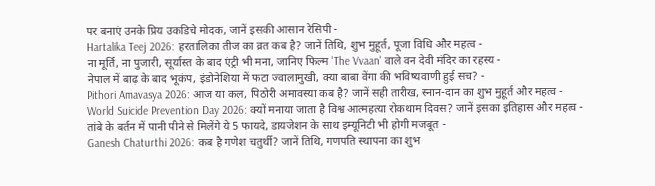पर बनाएं उनके प्रिय उकडिचे मोदक, जानें इसकी आसान रेसिपी -
Hartalika Teej 2026: हरतालिका तीज का व्रत कब है? जानें तिथि, शुभ मुहूर्त, पूजा विधि और महत्व -
ना मूर्ति, ना पुजारी, सूर्यास्त के बाद एंट्री भी मना, जानिए फिल्म 'The Vvaan' वाले वन देवी मंदिर का रहस्य -
नेपाल में बाढ़ के बाद भूकंप, इंडोनेशिया में फटा ज्वालामुखी, क्या बाबा वेंगा की भविष्यवाणी हुई सच? -
Pithori Amavasya 2026: आज या कल, पिठोरी अमावस्या कब है? जानें सही तारीख, स्नान-दान का शुभ मुहूर्त और महत्व -
World Suicide Prevention Day 2026: क्यों मनाया जाता है विश्व आत्महत्या रोकथाम दिवस? जानें इसका इतिहास और महत्व -
तांबे के बर्तन में पानी पीने से मिलेंगे ये 5 फायदे, डायजेशन के साथ इम्यूनिटी भी होगी मजबूत -
Ganesh Chaturthi 2026: कब है गणेश चतुर्थी? जानें तिथि, गणपति स्थापना का शुभ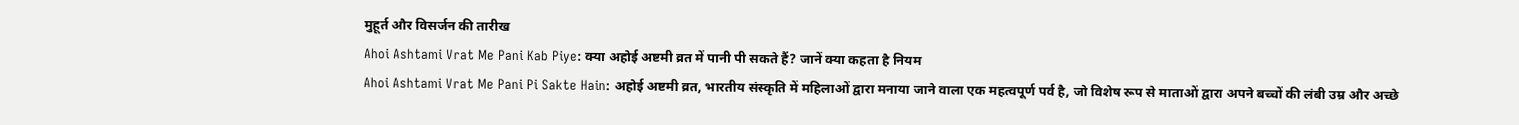मुहूर्त और विसर्जन की तारीख
Ahoi Ashtami Vrat Me Pani Kab Piye: क्या अहोई अष्टमी व्रत में पानी पी सकते हैं? जानें क्या कहता है नियम
Ahoi Ashtami Vrat Me Pani Pi Sakte Hain: अहोई अष्टमी व्रत, भारतीय संस्कृति में महिलाओं द्वारा मनाया जाने वाला एक महत्वपूर्ण पर्व है, जो विशेष रूप से माताओं द्वारा अपने बच्चों की लंबी उम्र और अच्छे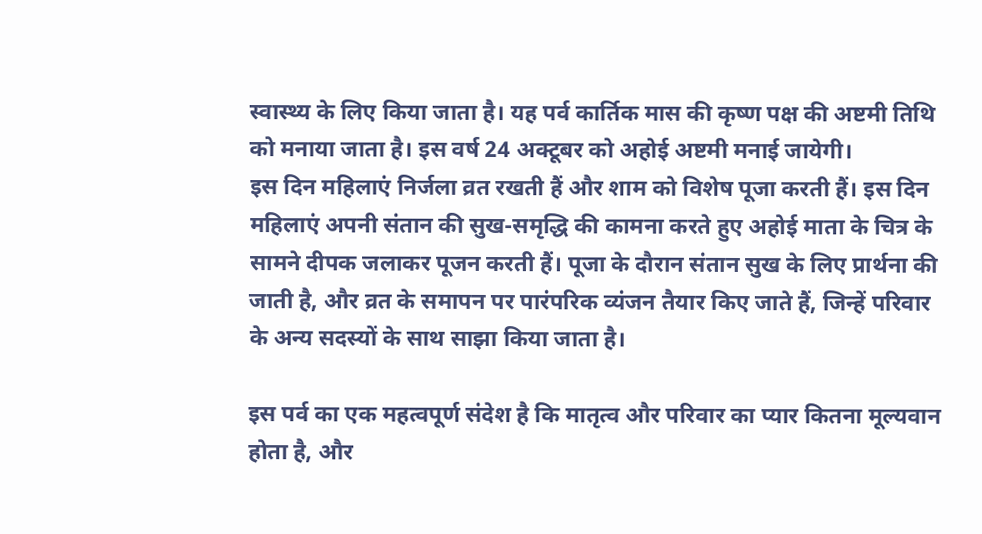स्वास्थ्य के लिए किया जाता है। यह पर्व कार्तिक मास की कृष्ण पक्ष की अष्टमी तिथि को मनाया जाता है। इस वर्ष 24 अक्टूबर को अहोई अष्टमी मनाई जायेगी।
इस दिन महिलाएं निर्जला व्रत रखती हैं और शाम को विशेष पूजा करती हैं। इस दिन महिलाएं अपनी संतान की सुख-समृद्धि की कामना करते हुए अहोई माता के चित्र के सामने दीपक जलाकर पूजन करती हैं। पूजा के दौरान संतान सुख के लिए प्रार्थना की जाती है, और व्रत के समापन पर पारंपरिक व्यंजन तैयार किए जाते हैं, जिन्हें परिवार के अन्य सदस्यों के साथ साझा किया जाता है।

इस पर्व का एक महत्वपूर्ण संदेश है कि मातृत्व और परिवार का प्यार कितना मूल्यवान होता है, और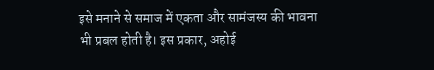इसे मनाने से समाज में एकता और सामंजस्य की भावना भी प्रबल होती है। इस प्रकार, अहोई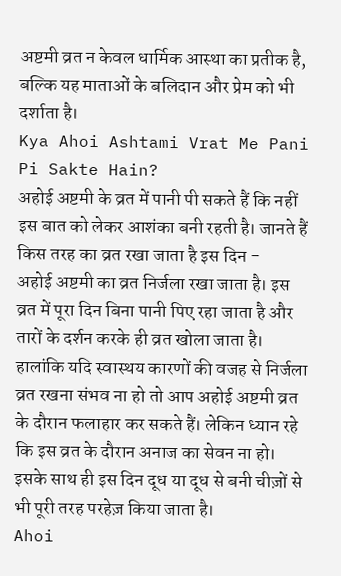अष्टमी व्रत न केवल धार्मिक आस्था का प्रतीक है, बल्कि यह माताओं के बलिदान और प्रेम को भी दर्शाता है।
Kya Ahoi Ashtami Vrat Me Pani Pi Sakte Hain?
अहोई अष्टमी के व्रत में पानी पी सकते हैं कि नहीं इस बात को लेकर आशंका बनी रहती है। जानते हैं किस तरह का व्रत रखा जाता है इस दिन -
अहोई अष्टमी का व्रत निर्जला रखा जाता है। इस व्रत में पूरा दिन बिना पानी पिए रहा जाता है और तारों के दर्शन करके ही व्रत खोला जाता है।
हालांकि यदि स्वास्थय कारणों की वजह से निर्जला व्रत रखना संभव ना हो तो आप अहोई अष्टमी व्रत के दौरान फलाहार कर सकते हैं। लेकिन ध्यान रहे कि इस व्रत के दौरान अनाज का सेवन ना हो। इसके साथ ही इस दिन दूध या दूध से बनी चीज़ों से भी पूरी तरह परहेज़ किया जाता है।
Ahoi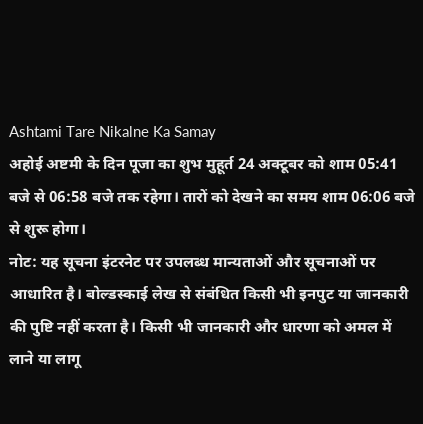Ashtami Tare Nikalne Ka Samay
अहोई अष्टमी के दिन पूजा का शुभ मुहूर्त 24 अक्टूबर को शाम 05:41 बजे से 06:58 बजे तक रहेगा। तारों को देखने का समय शाम 06:06 बजे से शुरू होगा।
नोट: यह सूचना इंटरनेट पर उपलब्ध मान्यताओं और सूचनाओं पर आधारित है। बोल्डस्काई लेख से संबंधित किसी भी इनपुट या जानकारी की पुष्टि नहीं करता है। किसी भी जानकारी और धारणा को अमल में लाने या लागू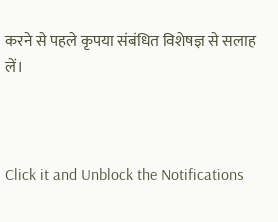करने से पहले कृपया संबंधित विशेषज्ञ से सलाह लें।



Click it and Unblock the Notifications